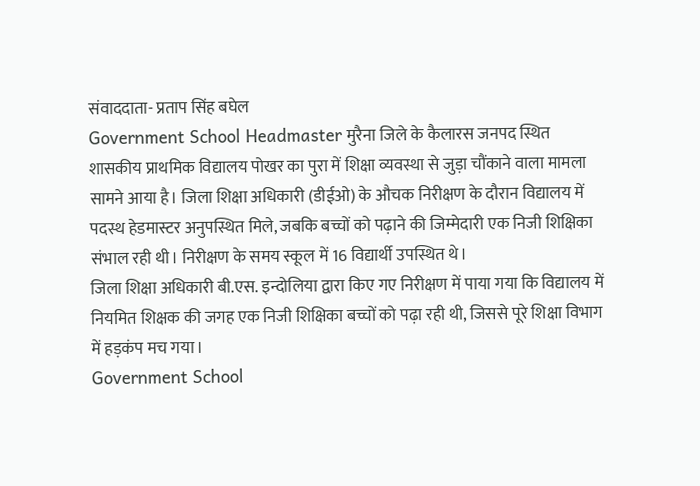संवाददाता- प्रताप सिंह बघेल
Government School Headmaster मुरैना जिले के कैलारस जनपद स्थित शासकीय प्राथमिक विद्यालय पोखर का पुरा में शिक्षा व्यवस्था से जुड़ा चौंकाने वाला मामला सामने आया है। जिला शिक्षा अधिकारी (डीईओ) के औचक निरीक्षण के दौरान विद्यालय में पदस्थ हेडमास्टर अनुपस्थित मिले, जबकि बच्चों को पढ़ाने की जिम्मेदारी एक निजी शिक्षिका संभाल रही थी। निरीक्षण के समय स्कूल में 16 विद्यार्थी उपस्थित थे।
जिला शिक्षा अधिकारी बी.एस. इन्दोलिया द्वारा किए गए निरीक्षण में पाया गया कि विद्यालय में नियमित शिक्षक की जगह एक निजी शिक्षिका बच्चों को पढ़ा रही थी, जिससे पूरे शिक्षा विभाग में हड़कंप मच गया।
Government School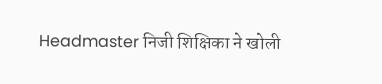Headmaster निजी शिक्षिका ने खोली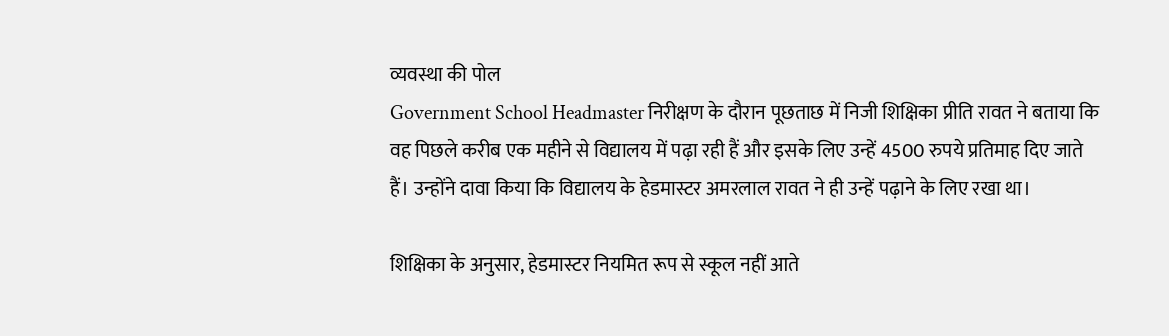व्यवस्था की पोल
Government School Headmaster निरीक्षण के दौरान पूछताछ में निजी शिक्षिका प्रीति रावत ने बताया कि वह पिछले करीब एक महीने से विद्यालय में पढ़ा रही हैं और इसके लिए उन्हें 4500 रुपये प्रतिमाह दिए जाते हैं। उन्होंने दावा किया कि विद्यालय के हेडमास्टर अमरलाल रावत ने ही उन्हें पढ़ाने के लिए रखा था।

शिक्षिका के अनुसार, हेडमास्टर नियमित रूप से स्कूल नहीं आते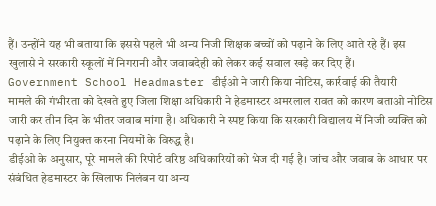हैं। उन्होंने यह भी बताया कि इससे पहले भी अन्य निजी शिक्षक बच्चों को पढ़ाने के लिए आते रहे हैं। इस खुलासे ने सरकारी स्कूलों में निगरानी और जवाबदेही को लेकर कई सवाल खड़े कर दिए हैं।
Government School Headmaster डीईओ ने जारी किया नोटिस, कार्रवाई की तैयारी
मामले की गंभीरता को देखते हुए जिला शिक्षा अधिकारी ने हेडमास्टर अमरलाल रावत को कारण बताओ नोटिस जारी कर तीन दिन के भीतर जवाब मांगा है। अधिकारी ने स्पष्ट किया कि सरकारी विद्यालय में निजी व्यक्ति को पढ़ाने के लिए नियुक्त करना नियमों के विरुद्ध है।
डीईओ के अनुसार, पूरे मामले की रिपोर्ट वरिष्ठ अधिकारियों को भेज दी गई है। जांच और जवाब के आधार पर संबंधित हेडमास्टर के खिलाफ निलंबन या अन्य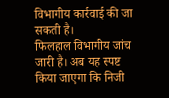विभागीय कार्रवाई की जा सकती है।
फिलहाल विभागीय जांच जारी है। अब यह स्पष्ट किया जाएगा कि निजी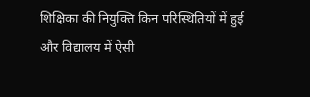शिक्षिका की नियुक्ति किन परिस्थितियों में हुई और विद्यालय में ऐसी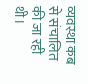व्यवस्था कब से संचालित की जा रही थी।